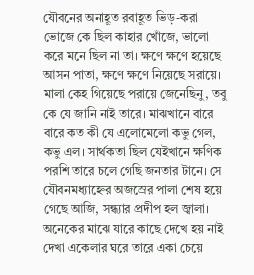যৌবনের অনাহূত রবাহূত ভিড়-করা ভোজে কে ছিল কাহার খোঁজে, ভালো করে মনে ছিল না তা। ক্ষণে ক্ষণে হয়েছে আসন পাতা, ক্ষণে ক্ষণে নিয়েছে সরায়ে। মালা কেহ গিয়েছে পরায়ে জেনেছিনু, তবু কে যে জানি নাই তারে। মাঝখানে বারে বারে কত কী যে এলোমেলো কভু গেল, কভু এল। সার্থকতা ছিল যেইখানে ক্ষণিক পরশি তারে চলে গেছি জনতার টানে। সে যৌবনমধ্যাহ্নের অজস্রের পালা শেষ হয়ে গেছে আজি, সন্ধ্যার প্রদীপ হল জ্বালা। অনেকের মাঝে যারে কাছে দেখে হয় নাই দেখা একেলার ঘরে তারে একা চেয়ে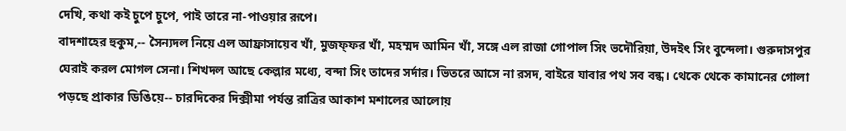দেখি, কথা কই চুপে চুপে, পাই তারে না-পাওয়ার রূপে।
বাদশাহের হুকুম,-- সৈন্যদল নিয়ে এল আফ্রাসায়েব খাঁ, মুজফ্ফর খাঁ, মহম্মদ আমিন খাঁ, সঙ্গে এল রাজা গোপাল সিং ভদৌরিয়া, উদইৎ সিং বুন্দেলা। গুরুদাসপুর ঘেরাই করল মোগল সেনা। শিখদল আছে কেল্লার মধ্যে, বন্দা সিং তাদের সর্দার। ভিতরে আসে না রসদ, বাইরে যাবার পথ সব বন্ধ। থেকে থেকে কামানের গোলা পড়ছে প্রাকার ডিঙিয়ে-- চারদিকের দিক্সীমা পর্যন্ত রাত্রির আকাশ মশালের আলোয়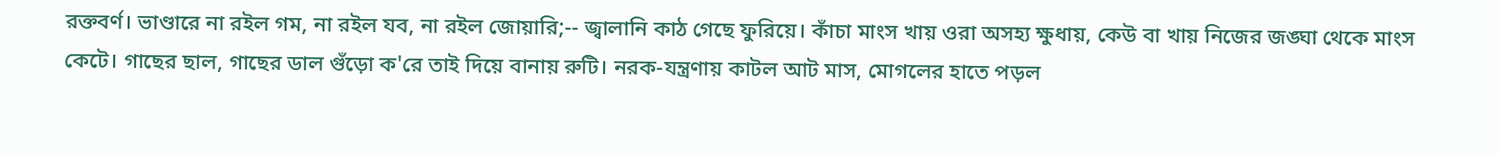রক্তবর্ণ। ভাণ্ডারে না রইল গম, না রইল যব, না রইল জোয়ারি;-- জ্বালানি কাঠ গেছে ফুরিয়ে। কাঁচা মাংস খায় ওরা অসহ্য ক্ষুধায়, কেউ বা খায় নিজের জঙ্ঘা থেকে মাংস কেটে। গাছের ছাল, গাছের ডাল গুঁড়ো ক'রে তাই দিয়ে বানায় রুটি। নরক-যন্ত্রণায় কাটল আট মাস, মোগলের হাতে পড়ল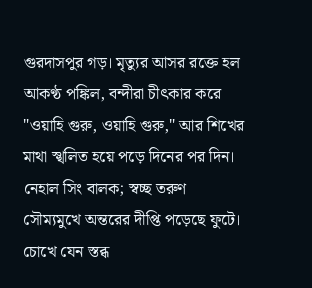গুরদাসপুর গড়। মৃত্যুর আসর রক্তে হল আকণ্ঠ পঙ্কিল, বন্দীরা চীৎকার করে "ওয়াহি গুরু, ওয়াহি গুরু," আর শিখের মাথা স্খলিত হয়ে পড়ে দিনের পর দিন। নেহাল সিং বালক; স্বচ্ছ তরুণ সৌম্যমুখে অন্তরের দীপ্তি পড়েছে ফুটে। চোখে যেন স্তব্ধ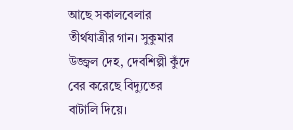আছে সকালবেলার তীর্থযাত্রীর গান। সুকুমার উজ্জ্বল দেহ, দেবশিল্পী কুঁদে বের করেছে বিদ্যুতের বাটালি দিয়ে।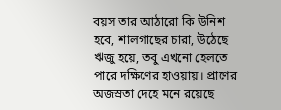বয়স তার আঠারো কি উনিশ হবে, শালগাছের চারা, উঠেছে ঋজু হয়ে, তবু এখনো হেলতে পারে দক্ষিণের হাওয়ায়। প্রাণের অজস্রতা দেহে মনে রয়েছে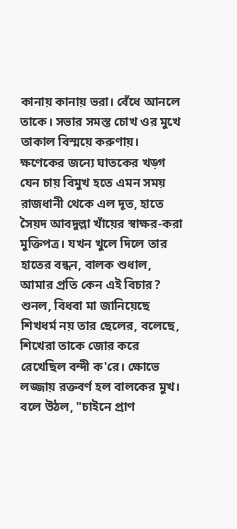কানায় কানায় ভরা। বেঁধে আনলে তাকে। সভার সমস্ত চোখ ওর মুখে তাকাল বিস্ময়ে করুণায়। ক্ষণেকের জন্যে ঘাতকের খড়্গ যেন চায় বিমুখ হতে এমন সময় রাজধানী থেকে এল দূত, হাতে সৈয়দ আবদুল্লা খাঁয়ের স্বাক্ষর-করা মুক্তিপত্র। যখন খুলে দিলে তার হাতের বন্ধন, বালক শুধাল, আমার প্রতি কেন এই বিচার? শুনল, বিধবা মা জানিয়েছে শিখধর্ম নয় তার ছেলের, বলেছে, শিখেরা তাকে জোর করে রেখেছিল বন্দী ক'রে। ক্ষোভে লজ্জায় রক্তবর্ণ হল বালকের মুখ। বলে উঠল, "চাইনে প্রাণ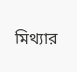মিথ্যার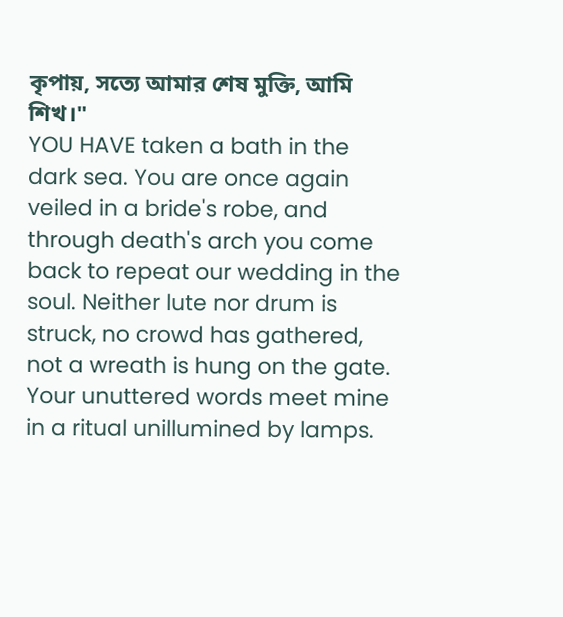কৃপায়, সত্যে আমার শেষ মুক্তি, আমি শিখ।"
YOU HAVE taken a bath in the dark sea. You are once again veiled in a bride's robe, and through death's arch you come back to repeat our wedding in the soul. Neither lute nor drum is struck, no crowd has gathered, not a wreath is hung on the gate. Your unuttered words meet mine in a ritual unillumined by lamps.